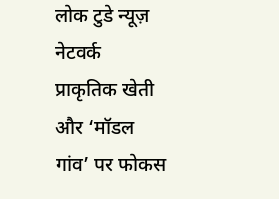लोक टुडे न्यूज़ नेटवर्क
प्राकृतिक खेती और ‘मॉडल गांव’ पर फोकस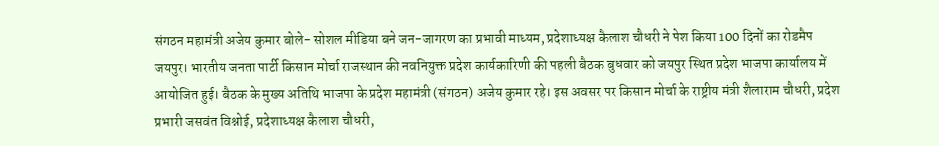संगठन महामंत्री अजेय कुमार बोले- सोशल मीडिया बने जन-जागरण का प्रभावी माध्यम, प्रदेशाध्यक्ष कैलाश चौधरी ने पेश किया 100 दिनों का रोडमैप
जयपुर। भारतीय जनता पार्टी किसान मोर्चा राजस्थान की नवनियुक्त प्रदेश कार्यकारिणी की पहली बैठक बुधवार को जयपुर स्थित प्रदेश भाजपा कार्यालय में आयोजित हुई। बैठक के मुख्य अतिथि भाजपा के प्रदेश महामंत्री (संगठन) अजेय कुमार रहे। इस अवसर पर किसान मोर्चा के राष्ट्रीय मंत्री शैलाराम चौधरी, प्रदेश प्रभारी जसवंत विश्नोई, प्रदेशाध्यक्ष कैलाश चौधरी,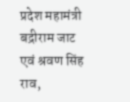प्रदेश महामंत्री बद्रीराम जाट एवं श्रवण सिंह राव,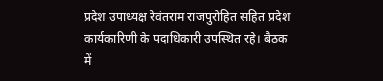प्रदेश उपाध्यक्ष रेवंतराम राजपुरोहित सहित प्रदेश कार्यकारिणी के पदाधिकारी उपस्थित रहे। बैठक में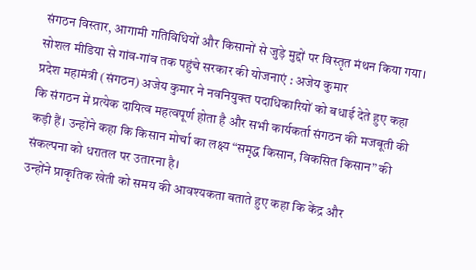संगठन विस्तार, आगामी गतिविधियों और किसानों से जुड़े मुद्दों पर विस्तृत मंथन किया गया।
सोशल मीडिया से गांव-गांव तक पहुंचे सरकार की योजनाएं : अजेय कुमार
प्रदेश महामंत्री (संगठन) अजेय कुमार ने नवनियुक्त पदाधिकारियों को बधाई देते हुए कहा कि संगठन में प्रत्येक दायित्व महत्वपूर्ण होता है और सभी कार्यकर्ता संगठन की मजबूती की कड़ी हैं। उन्होंने कहा कि किसान मोर्चा का लक्ष्य “समृद्ध किसान, विकसित किसान” की संकल्पना को धरातल पर उतारना है।
उन्होंने प्राकृतिक खेती को समय की आवश्यकता बताते हुए कहा कि केंद्र और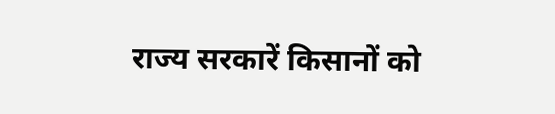राज्य सरकारें किसानों को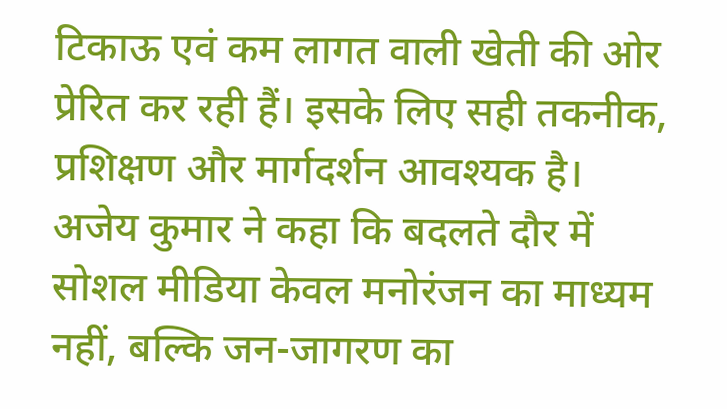टिकाऊ एवं कम लागत वाली खेती की ओर प्रेरित कर रही हैं। इसके लिए सही तकनीक, प्रशिक्षण और मार्गदर्शन आवश्यक है।
अजेय कुमार ने कहा कि बदलते दौर में सोशल मीडिया केवल मनोरंजन का माध्यम नहीं, बल्कि जन-जागरण का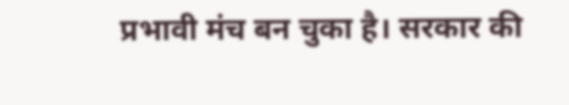प्रभावी मंच बन चुका है। सरकार की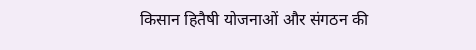किसान हितैषी योजनाओं और संगठन की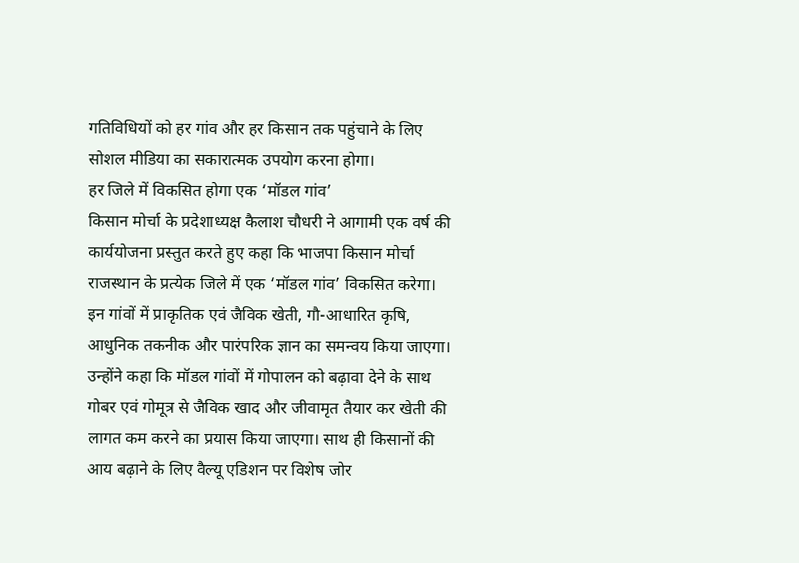गतिविधियों को हर गांव और हर किसान तक पहुंचाने के लिए सोशल मीडिया का सकारात्मक उपयोग करना होगा।
हर जिले में विकसित होगा एक ‘मॉडल गांव’
किसान मोर्चा के प्रदेशाध्यक्ष कैलाश चौधरी ने आगामी एक वर्ष की कार्ययोजना प्रस्तुत करते हुए कहा कि भाजपा किसान मोर्चा राजस्थान के प्रत्येक जिले में एक ‘मॉडल गांव’ विकसित करेगा। इन गांवों में प्राकृतिक एवं जैविक खेती, गौ-आधारित कृषि, आधुनिक तकनीक और पारंपरिक ज्ञान का समन्वय किया जाएगा।
उन्होंने कहा कि मॉडल गांवों में गोपालन को बढ़ावा देने के साथ गोबर एवं गोमूत्र से जैविक खाद और जीवामृत तैयार कर खेती की लागत कम करने का प्रयास किया जाएगा। साथ ही किसानों की आय बढ़ाने के लिए वैल्यू एडिशन पर विशेष जोर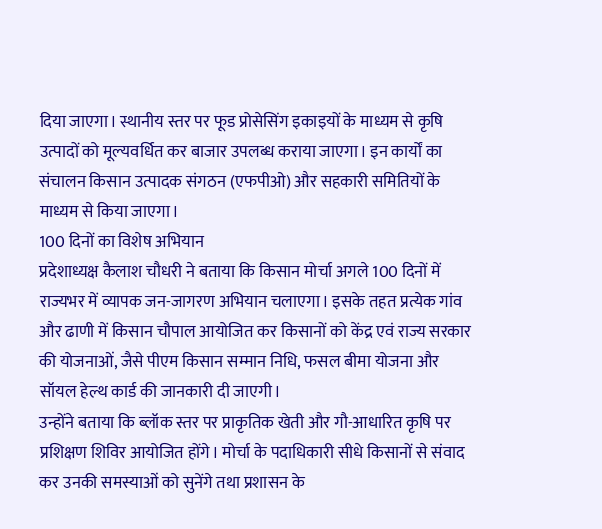दिया जाएगा। स्थानीय स्तर पर फूड प्रोसेसिंग इकाइयों के माध्यम से कृषि उत्पादों को मूल्यवर्धित कर बाजार उपलब्ध कराया जाएगा। इन कार्यों का संचालन किसान उत्पादक संगठन (एफपीओ) और सहकारी समितियों के माध्यम से किया जाएगा।
100 दिनों का विशेष अभियान
प्रदेशाध्यक्ष कैलाश चौधरी ने बताया कि किसान मोर्चा अगले 100 दिनों में राज्यभर में व्यापक जन-जागरण अभियान चलाएगा। इसके तहत प्रत्येक गांव और ढाणी में किसान चौपाल आयोजित कर किसानों को केंद्र एवं राज्य सरकार की योजनाओं, जैसे पीएम किसान सम्मान निधि, फसल बीमा योजना और सॉयल हेल्थ कार्ड की जानकारी दी जाएगी।
उन्होंने बताया कि ब्लॉक स्तर पर प्राकृतिक खेती और गौ-आधारित कृषि पर प्रशिक्षण शिविर आयोजित होंगे। मोर्चा के पदाधिकारी सीधे किसानों से संवाद कर उनकी समस्याओं को सुनेंगे तथा प्रशासन के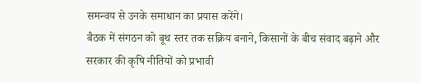समन्वय से उनके समाधान का प्रयास करेंगे।
बैठक में संगठन को बूथ स्तर तक सक्रिय बनाने, किसानों के बीच संवाद बढ़ाने और सरकार की कृषि नीतियों को प्रभावी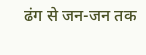ढंग से जन-जन तक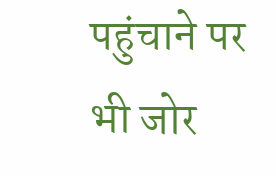पहुंचाने पर भी जोर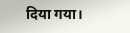दिया गया।